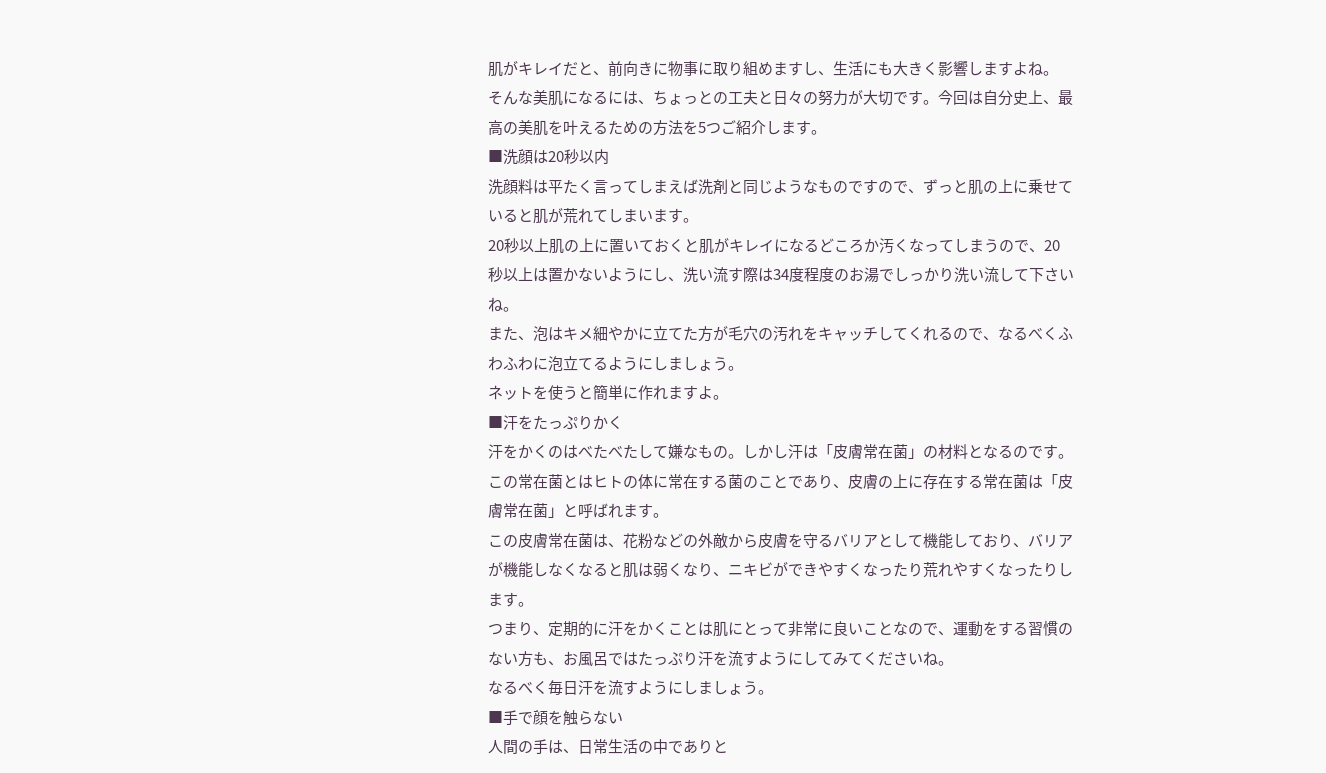肌がキレイだと、前向きに物事に取り組めますし、生活にも大きく影響しますよね。
そんな美肌になるには、ちょっとの工夫と日々の努力が大切です。今回は自分史上、最高の美肌を叶えるための方法を5つご紹介します。
■洗顔は20秒以内
洗顔料は平たく言ってしまえば洗剤と同じようなものですので、ずっと肌の上に乗せていると肌が荒れてしまいます。
20秒以上肌の上に置いておくと肌がキレイになるどころか汚くなってしまうので、20秒以上は置かないようにし、洗い流す際は34度程度のお湯でしっかり洗い流して下さいね。
また、泡はキメ細やかに立てた方が毛穴の汚れをキャッチしてくれるので、なるべくふわふわに泡立てるようにしましょう。
ネットを使うと簡単に作れますよ。
■汗をたっぷりかく
汗をかくのはべたべたして嫌なもの。しかし汗は「皮膚常在菌」の材料となるのです。
この常在菌とはヒトの体に常在する菌のことであり、皮膚の上に存在する常在菌は「皮膚常在菌」と呼ばれます。
この皮膚常在菌は、花粉などの外敵から皮膚を守るバリアとして機能しており、バリアが機能しなくなると肌は弱くなり、ニキビができやすくなったり荒れやすくなったりします。
つまり、定期的に汗をかくことは肌にとって非常に良いことなので、運動をする習慣のない方も、お風呂ではたっぷり汗を流すようにしてみてくださいね。
なるべく毎日汗を流すようにしましょう。
■手で顔を触らない
人間の手は、日常生活の中でありと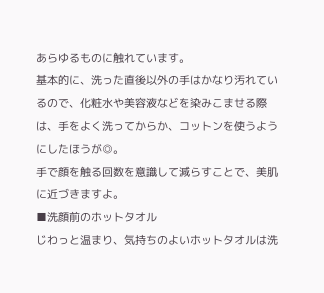あらゆるものに触れています。
基本的に、洗った直後以外の手はかなり汚れているので、化粧水や美容液などを染みこませる際は、手をよく洗ってからか、コットンを使うようにしたほうが◎。
手で顔を触る回数を意識して減らすことで、美肌に近づきますよ。
■洗顔前のホットタオル
じわっと温まり、気持ちのよいホットタオルは洗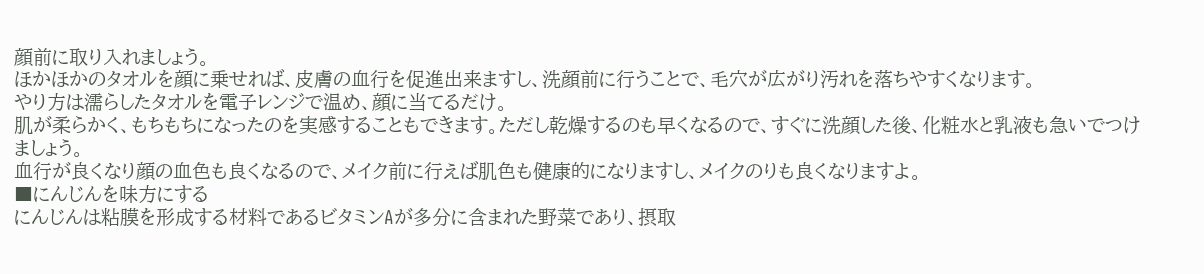顔前に取り入れましょう。
ほかほかのタオルを顔に乗せれば、皮膚の血行を促進出来ますし、洗顔前に行うことで、毛穴が広がり汚れを落ちやすくなります。
やり方は濡らしたタオルを電子レンジで温め、顔に当てるだけ。
肌が柔らかく、もちもちになったのを実感することもできます。ただし乾燥するのも早くなるので、すぐに洗顔した後、化粧水と乳液も急いでつけましょう。
血行が良くなり顔の血色も良くなるので、メイク前に行えば肌色も健康的になりますし、メイクのりも良くなりますよ。
■にんじんを味方にする
にんじんは粘膜を形成する材料であるビタミンAが多分に含まれた野菜であり、摂取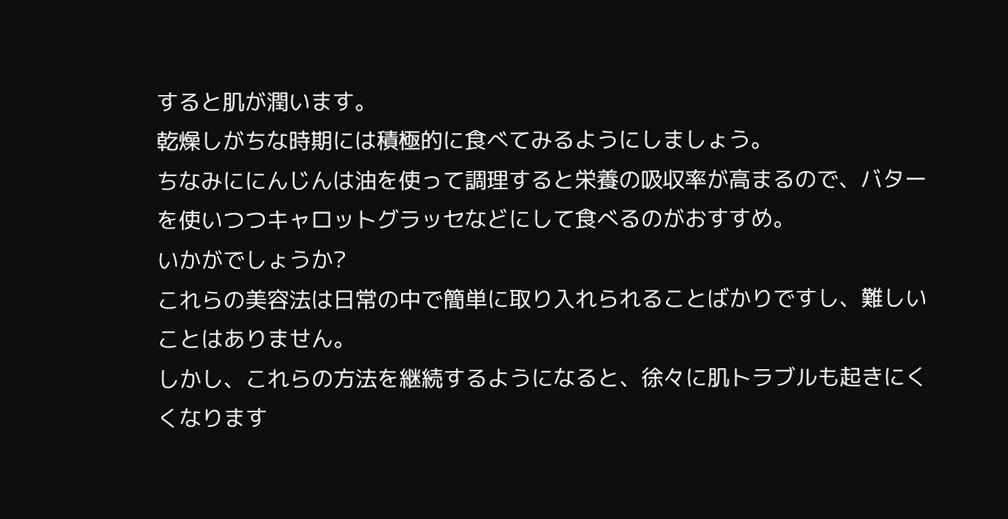すると肌が潤います。
乾燥しがちな時期には積極的に食べてみるようにしましょう。
ちなみににんじんは油を使って調理すると栄養の吸収率が高まるので、バターを使いつつキャロットグラッセなどにして食べるのがおすすめ。
いかがでしょうか?
これらの美容法は日常の中で簡単に取り入れられることばかりですし、難しいことはありません。
しかし、これらの方法を継続するようになると、徐々に肌トラブルも起きにくくなります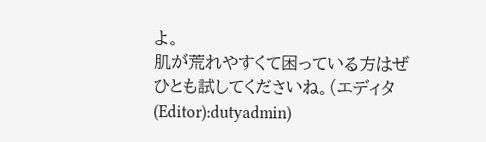よ。
肌が荒れやすくて困っている方はぜひとも試してくださいね。(エディタ(Editor):dutyadmin)